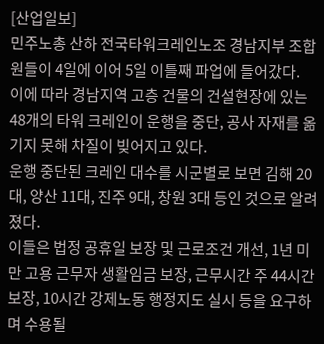[산업일보]
민주노총 산하 전국타워크레인노조 경남지부 조합원들이 4일에 이어 5일 이틀째 파업에 들어갔다.
이에 따라 경남지역 고층 건물의 건설현장에 있는 48개의 타워 크레인이 운행을 중단, 공사 자재를 옮기지 못해 차질이 빚어지고 있다.
운행 중단된 크레인 대수를 시군별로 보면 김해 20대, 양산 11대, 진주 9대, 창원 3대 등인 것으로 알려졌다.
이들은 법정 공휴일 보장 및 근로조건 개선, 1년 미만 고용 근무자 생활임금 보장, 근무시간 주 44시간 보장, 10시간 강제노동 행정지도 실시 등을 요구하며 수용될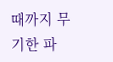때까지 무기한 파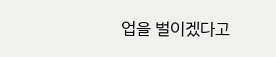업을 벌이겠다고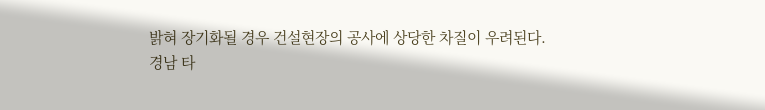밝혀 장기화될 경우 건설현장의 공사에 상당한 차질이 우려된다.
경남 타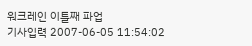워크레인 이틀째 파업
기사입력 2007-06-05 11:54:02